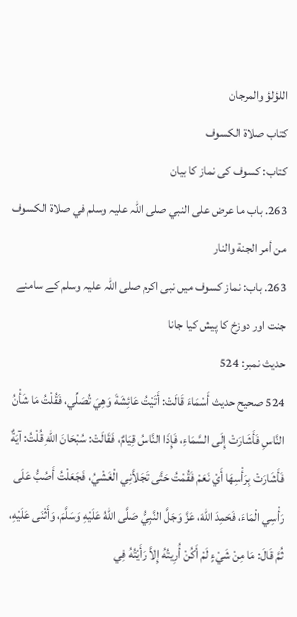اللؤلؤ والمرجان
كتاب صلاة الكسوف
کتاب: کسوف کی نماز کا بیان
263. باب ما عرض على النبي صلی اللہ علیہ وسلم في صلاة الكسوف من أمر الجنة والنار
263. باب: نماز کسوف میں نبی اکرم صلی اللہ علیہ وسلم کے سامنے جنت اور دوزخ کا پیش کیا جانا
حدیث نمبر: 524
524 صحيح حديث أَسْمَاءَ قَالَتْ: أَتَيْتُ عَائِشَةَ وَهِيَ تُصَلِّي، فَقُلْتُ مَا شَأْنُ النَّاسِ فَأَشَارَتْ إِلَى السَّمَاءِ، فَإِذَا النَّاسُ قِيَامٌ، فَقَالَتْ: سُبْحَانَ اللهِ قُلْتُ: آيَةٌ فَأَشَارَتْ بِرَأْسِهَا أَيْ نَعَمْ فَقُمْتُ حَتَّى تَجَلاَّنِي الْغَشْيُ، فَجَعَلْتُ أَصُبُّ عَلَى رَأْسِي الْمَاءَ، فَحَمِدَ اللهَ، عَزَّ وَجَلَّ النَّبِيُّ صَلَّى اللهُ عَلَيْهِ وَسَلَّمَ، وَأَثْنَى عَلَيْهِ، ثُمَّ قَالَ: مَا مِنْ شَيْءٍ لَمْ أَكُنْ أُرِيتُهُ إِلاَّ رَأَيْتُهُ فِي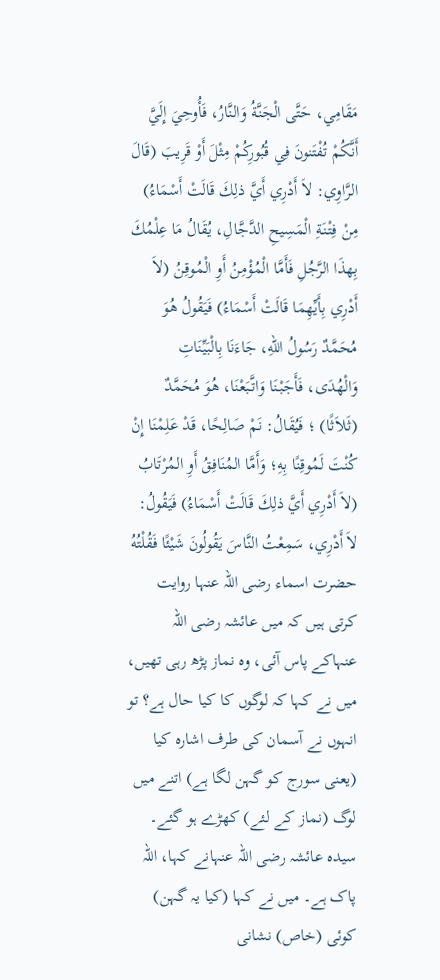مَقَامِي، حَتَّى الْجَنَّةُ وَالنَّارُ، فَأُوحِيَ إِلَيَّ أَنَّكُمْ تُفْتَنونَ فِي قُبُورِكُمْ مِثْلَ أَوْ قَرِيبَ (قَالَ الرَّاوِي: لاَ أَدْرِي أَيَّ ذلِكَ قَالَتْ أَسْمَاءُ) مِنْ فِتْنَةِ الْمَسِيحِ الدَّجَّالِ، يُقَالُ مَا عِلْمُكَ بِهذَا الرَّجُلِ فَأَمَّا الْمُؤْمِنُ أَوِ الْمُوقِنُ (لاَ أَدْرِي بِأَيِّهِمَا قَالَتْ أَسْمَاءُ) فَيَقُولُ هُوَ مُحَمَّدٌ رَسُولُ اللهِ، جَاءَنَا بِالْبَيِّنَاتِ وَالْهُدَى، فَأَجَبْنَا وَاتَّبَعْنَا، هُوَ مُحَمَّدٌ (ثَلاَثًا) ؛ فَيُقَالُ: نَمْ صَالِحًا، قَدْ عَلِمْنَا إِنْ كُنْتَ لَمُوقِنًا بِهِ؛ وَأَمَّا المُنَافِقُ أَوِ المُرْتَابُ (لاَ أَدْرِي أَيَّ ذلِكَ قَالَتْ أَسْمَاءُ) فَيَقُولُ: لاَ أَدْرِي، سَمِعْتُ النَّاسَ يَقُولُونَ شَيْئًا فَقُلْتُهُ
حضرت اسماء رضی اللہ عنہا روایت کرتی ہیں کہ میں عائشہ رضی اللہ عنہاکے پاس آئی، وہ نماز پڑھ رہی تھیں، میں نے کہا کہ لوگوں کا کیا حال ہے؟ تو انہوں نے آسمان کی طرف اشارہ کیا (یعنی سورج کو گہن لگا ہے) اتنے میں لوگ (نماز کے لئے) کھڑے ہو گئے۔ سیدہ عائشہ رضی اللہ عنہانے کہا، اللہ پاک ہے۔ میں نے کہا (کیا یہ گہن) کوئی (خاص) نشانی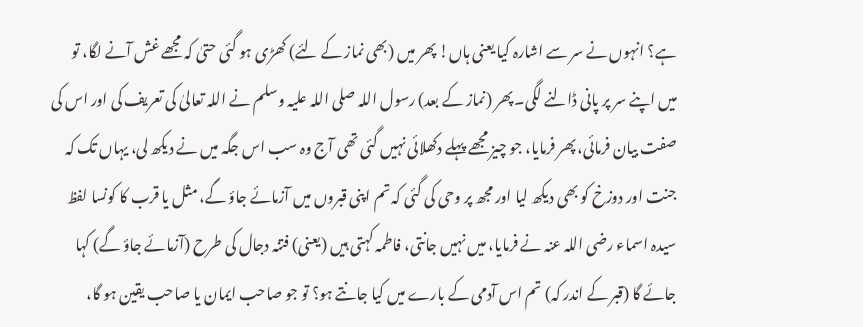ہے؟ انہوں نے سر سے اشارہ کیا یعنی ہاں! پھر میں (بھی نماز کے لئے) کھڑی ہو گئی حتیٰ کہ مجھے غش آنے لگا، تو میں اپنے سر پر پانی ڈالنے لگی۔ پھر (نماز کے بعد) رسول اللہ صلی اللہ علیہ وسلم نے اللہ تعالیٰ کی تعریف کی اور اس کی صفت بیان فرمائی، پھر فرمایا، جو چیز مجھے پہلے دکھلائی نہیں گئی تھی آج وہ سب اس جگہ میں نے دیکھ لی، یہاں تک کہ جنت اور دوزخ کو بھی دیکھ لیا اور مجھ پر وحی کی گئی کہ تم اپنی قبروں میں آزمائے جاؤ گے، مثل یا قرب کا کونسا لفظ سیدہ اسماء رضی اللہ عنہ نے فرمایا، میں نہیں جانتی، فاطمہ کہتی ہیں (یعنی) فتنہ دجال کی طرح (آزمائے جاؤ گے) کہا جائے گا (قبر کے اندر کہ) تم اس آدمی کے بارے میں کیا جانتے ہو؟ تو جو صاحب ایمان یا صاحب یقین ہو گا،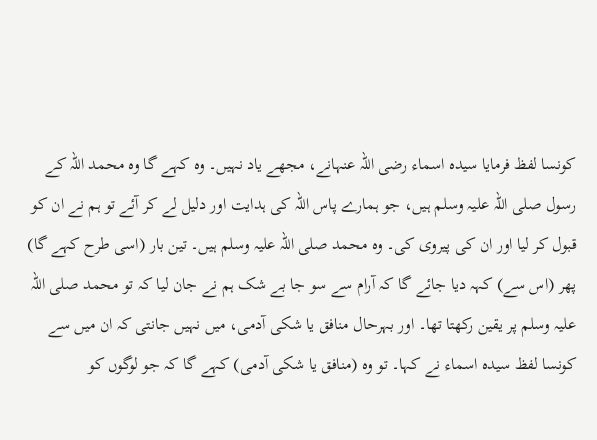کونسا لفظ فرمایا سیدہ اسماء رضی اللہ عنہانے، مجھے یاد نہیں۔ وہ کہے گا وہ محمد اللہ کے رسول صلی اللہ علیہ وسلم ہیں، جو ہمارے پاس اللہ کی ہدایت اور دلیل لے کر آئے تو ہم نے ان کو قبول کر لیا اور ان کی پیروی کی۔ وہ محمد صلی اللہ علیہ وسلم ہیں۔ تین بار (اسی طرح کہے گا) پھر (اس سے) کہہ دیا جائے گا کہ آرام سے سو جا بے شک ہم نے جان لیا کہ تو محمد صلی اللہ علیہ وسلم پر یقین رکھتا تھا۔ اور بہرحال منافق یا شکی آدمی، میں نہیں جانتی کہ ان میں سے کونسا لفظ سیدہ اسماء نے کہا۔ تو وہ (منافق یا شکی آدمی) کہے گا کہ جو لوگوں کو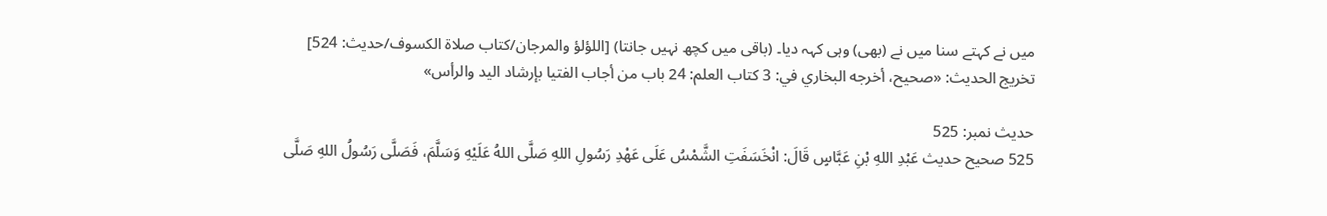میں نے کہتے سنا میں نے (بھی) وہی کہہ دیا۔ (باقی میں کچھ نہیں جانتا) [اللؤلؤ والمرجان/كتاب صلاة الكسوف/حدیث: 524]
تخریج الحدیث: «صحیح، أخرجه البخاري في: 3 كتاب العلم: 24 باب من أجاب الفتيا بإرشاد اليد والرأس»

حدیث نمبر: 525
525 صحيح حديث عَبْدِ اللهِ بْنِ عَبَّاسٍ قَالَ: انْخَسَفَتِ الشَّمْسُ عَلَى عَهْدِ رَسُولِ اللهِ صَلَّى اللهُ عَلَيْهِ وَسَلَّمَ، فَصَلَّى رَسُولُ اللهِ صَلَّى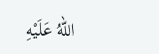اللهُ عَلَيْهِ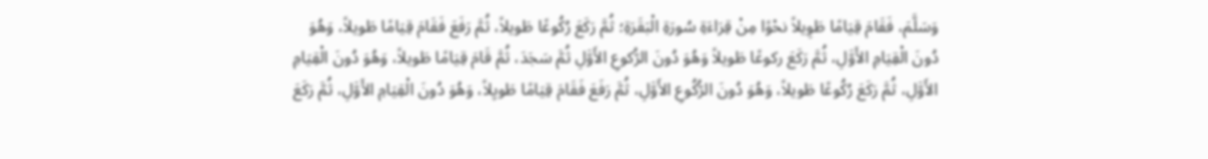وَسَلَّمَ، فَقَامَ قِيَامًا طَوِيلاً نحْوًا مِنْ قِرَاءَةِ سُورَةِ الْبَقَرَةِ؛ ثُمَّ رَكَعَ رُكُوعًا طَويلاً، ثُمَّ رَفَعَ فَقَامَ قِيَامًا طَويلاً، وَهُوَ دُونَ الْقِيَامِ الأَوَّلِ، ثُمَّ رَكَعَ ركوعًا طَويلاً وَهُوَ دُونَ الرُّكوعِ الأَوَّلِ ثُمَّ سَجَدَ، ثُمَّ قَامَ قِيَامًا طَويلاً، وَهُوَ دُونَ الْقِيَامِ الأَوَّلِ، ثُمَّ رَكَعَ رُكُوعًا طَويلاً، وَهُوَ دُونَ الرُّكُوعِ الأَوَّلِ، ثُمَّ رَفَعَ فَقَامَ قِيَامًا طَويِلاً، وَهُوَ دُونَ الْقِيَامِ الأَوَّلِ، ثُمَّ رَكَعَ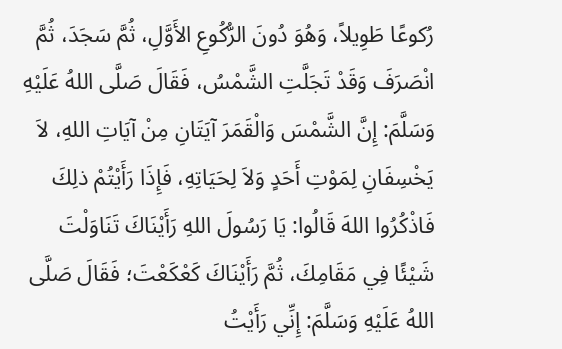رُكوعًا طَوِيلاً، وَهُوَ دُونَ الرُّكُوعِ الأَوَّلِ، ثُمَّ سَجَدَ، ثُمَّ انْصَرَفَ وَقَدْ تَجَلَّتِ الشَّمْسُ، فَقَالَ صَلَّى اللهُ عَلَيْهِ وَسَلَّمَ: إِنَّ الشَّمْسَ وَالْقَمَرَ آيَتَانِ مِنْ آيَاتِ اللهِ، لاَ يَخْسِفَانِ لِمَوْتِ أَحَدٍ وَلاَ لِحَيَاتِهِ، فَإِذَا رَأَيْتُمْ ذلِكَ فَاذْكُرُوا اللهَ قَالُوا: يَا رَسُولَ اللهِ رَأَيْنَاكَ تَنَاوَلْتَ شَيْئًا فِي مَقَامِكَ، ثُمَّ رَأَيْنَاكَ كَعْكَعْتَ؛ فَقَالَ صَلَّى اللهُ عَلَيْهِ وَسَلَّمَ: إِنِّي رَأَيْتُ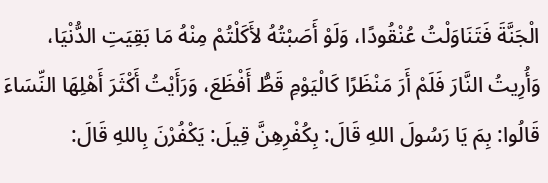الْجَنَّةَ فَتَنَاوَلْتُ عُنْقُودًا، وَلَوْ أَصَبْتُهُ لأَكَلْتُمْ مِنْهُ مَا بَقِيَتِ الدُّنْيَا، وَأُرِيتُ النَّارَ فَلَمْ أَرَ مَنْظَرًا كَالْيَوْمِ قَطُّ أَفْظَعَ، وَرَأَيْتُ أَكْثَرَ أَهْلِهَا النِّسَاءَ قَالُوا: بِمَ يَا رَسُولَ اللهِ قَالَ: بِكُفْرِهِنَّ قِيلَ: يَكْفُرْنَ بِاللهِ قَالَ: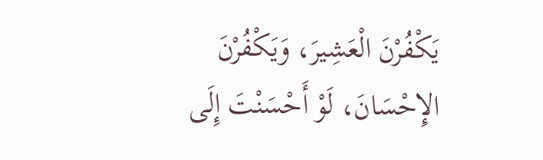يَكْفُرْنَ الْعَشِيرَ، وَيَكْفُرْنَ الإِحْسَانَ، لَوْ أَحْسَنْتَ إِلَى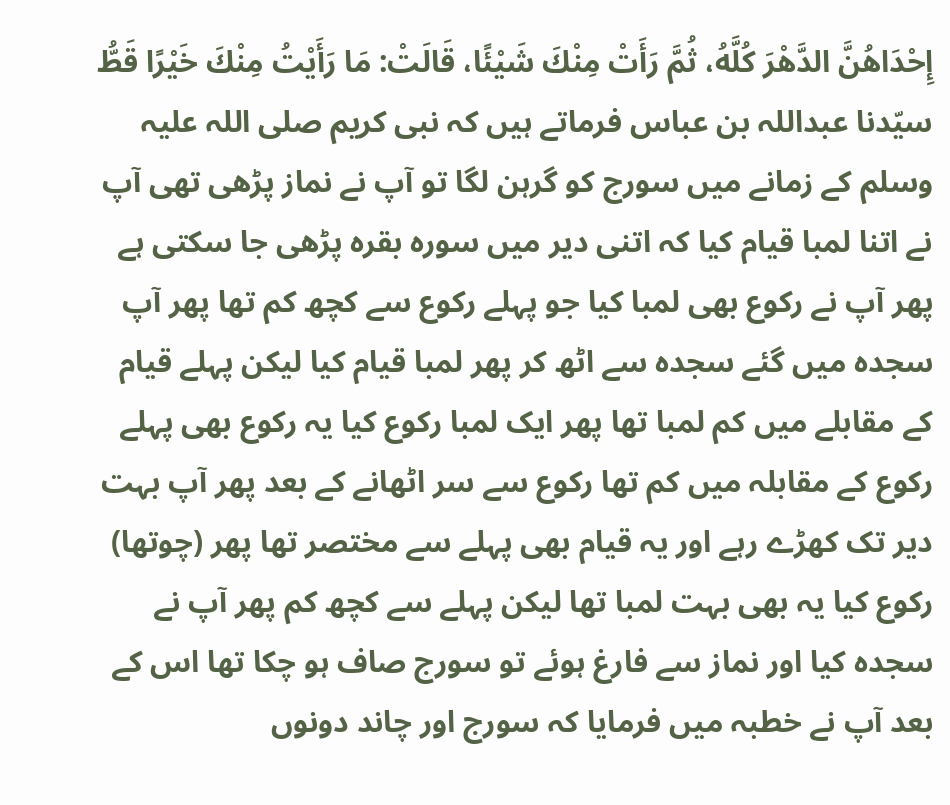إِحْدَاهُنَّ الدَّهْرَ كُلَّهُ، ثُمَّ رَأَتْ مِنْكَ شَيْئًا، قَالَتْ: مَا رَأَيْتُ مِنْكَ خَيْرًا قَطُّ
سیّدنا عبداللہ بن عباس فرماتے ہیں کہ نبی کریم صلی اللہ علیہ وسلم کے زمانے میں سورج کو گرہن لگا تو آپ نے نماز پڑھی تھی آپ نے اتنا لمبا قیام کیا کہ اتنی دیر میں سورہ بقرہ پڑھی جا سکتی ہے پھر آپ نے رکوع بھی لمبا کیا جو پہلے رکوع سے کچھ کم تھا پھر آپ سجدہ میں گئے سجدہ سے اٹھ کر پھر لمبا قیام کیا لیکن پہلے قیام کے مقابلے میں کم لمبا تھا پھر ایک لمبا رکوع کیا یہ رکوع بھی پہلے رکوع کے مقابلہ میں کم تھا رکوع سے سر اٹھانے کے بعد پھر آپ بہت دیر تک کھڑے رہے اور یہ قیام بھی پہلے سے مختصر تھا پھر (چوتھا) رکوع کیا یہ بھی بہت لمبا تھا لیکن پہلے سے کچھ کم پھر آپ نے سجدہ کیا اور نماز سے فارغ ہوئے تو سورج صاف ہو چکا تھا اس کے بعد آپ نے خطبہ میں فرمایا کہ سورج اور چاند دونوں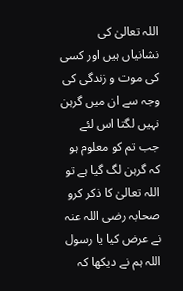اللہ تعالیٰ کی نشانیاں ہیں اور کسی کی موت و زندگی کی وجہ سے ان میں گرہن نہیں لگتا اس لئے جب تم کو معلوم ہو کہ گرہن لگ گیا ہے تو اللہ تعالیٰ کا ذکر کرو صحابہ رضی اللہ عنہ نے عرض کیا یا رسول اللہ ہم نے دیکھا کہ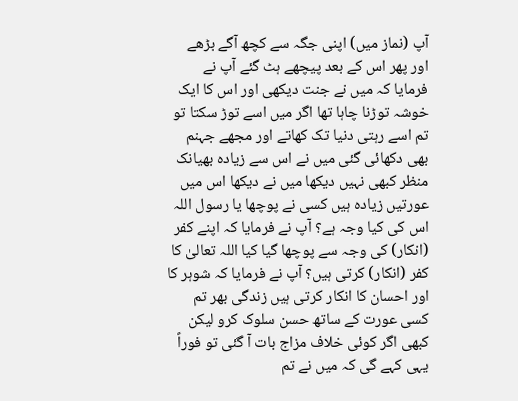آپ (نماز میں) اپنی جگہ سے کچھ آگے بڑھے اور پھر اس کے بعد پیچھے ہٹ گئے آپ نے فرمایا کہ میں نے جنت دیکھی اور اس کا ایک خوشہ توڑنا چاہا تھا اگر میں اسے توڑ سکتا تو تم اسے رہتی دنیا تک کھاتے اور مجھے جہنم بھی دکھائی گئی میں نے اس سے زیادہ بھیانک منظر کبھی نہیں دیکھا میں نے دیکھا اس میں عورتیں زیادہ ہیں کسی نے پوچھا یا رسول اللہ اس کی کیا وجہ ہے؟ آپ نے فرمایا کہ اپنے کفر (انکار) کی وجہ سے پوچھا گیا کیا اللہ تعالیٰ کا کفر (انکار) کرتی ہیں؟ آپ نے فرمایا کہ شوہر کا اور احسان کا انکار کرتی ہیں زندگی بھر تم کسی عورت کے ساتھ حسن سلوک کرو لیکن کبھی اگر کوئی خلاف مزاج بات آ گئی تو فوراً یہی کہے گی کہ میں نے تم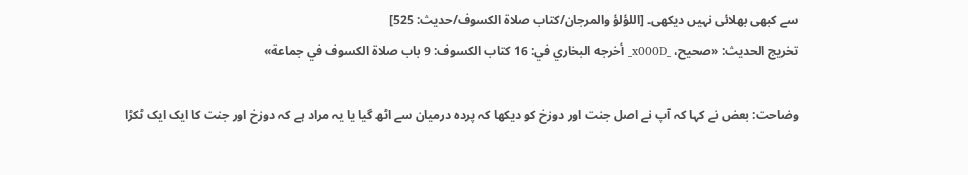سے کبھی بھلائی نہیں دیکھی۔ [اللؤلؤ والمرجان/كتاب صلاة الكسوف/حدیث: 525]
تخریج الحدیث: «صحیح، _x000D_ أخرجه البخاري في: 16 كتاب الكسوف: 9 باب صلاة الكسوف في جماعة»

وضاحت: بعض نے کہا کہ آپ نے اصل جنت اور دوزخ کو دیکھا کہ پردہ درمیان سے اٹھ گیا یا یہ مراد ہے کہ دوزخ اور جنت کا ایک ایک ٹکڑا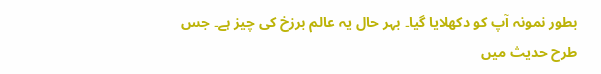بطور نمونہ آپ کو دکھلایا گیا۔ بہر حال یہ عالم برزخ کی چیز ہے۔ جس طرح حدیث میں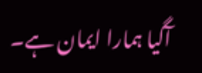آگیا ہمارا ایمان ہے۔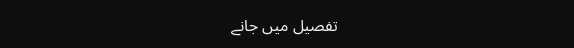تفصیل میں جانے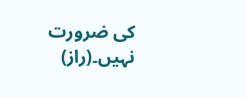کی ضرورت نہیں۔(راز)